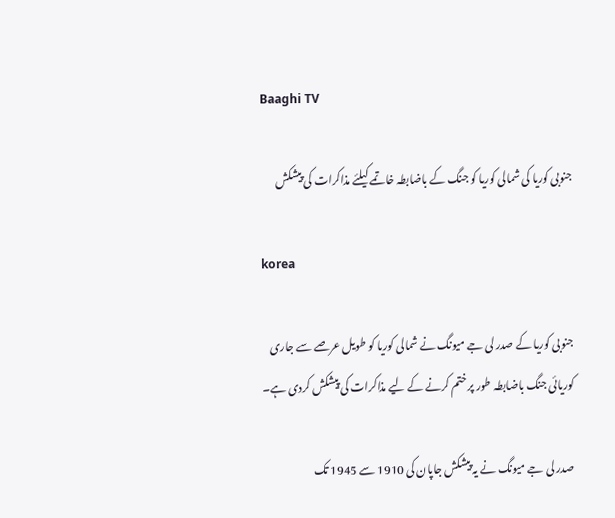Baaghi TV

جنوبی کوریا کی شمالی کوریا کو جنگ کے باضابطہ خاتمے کیلئے مذاکرات کی پیشکش

korea

جنوبی کوریا کے صدر لی جے میونگ نے شمالی کوریا کو طویل عرصے سے جاری کوریائی جنگ باضابطہ طور پر ختم کرنے کے لیے مذاکرات کی پیشکش کردی ہے۔

صدر لی جے میونگ نے یہ پیشکش جاپان کی 1910 سے 1945 تک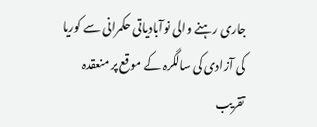جاری رہنے والی نوآبادیاتی حکمرانی سے کوریا کی آزادی کی سالگرہ کے موقع پر منعقدہ تقریب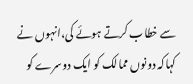سے خطاب کرتے ہوئے کی،انہوں نے کہاکہ دونوں ممالک کو ایک دوسرے کو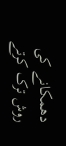دھمکانے کی روش ترک کرتے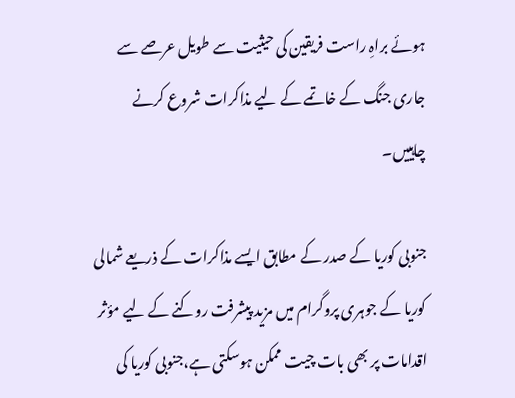ہوئے براہِ راست فریقین کی حیثیت سے طویل عرصے سے جاری جنگ کے خاتمے کے لیے مذاکرات شروع کرنے چاہییں۔

جنوبی کوریا کے صدر کے مطابق ایسے مذاکرات کے ذریعے شمالی کوریا کے جوہری پروگرام میں مزید پیشرفت روکنے کے لیے مؤثر اقدامات پر بھی بات چیت ممکن ہوسکتی ہے،جنوبی کوریا کی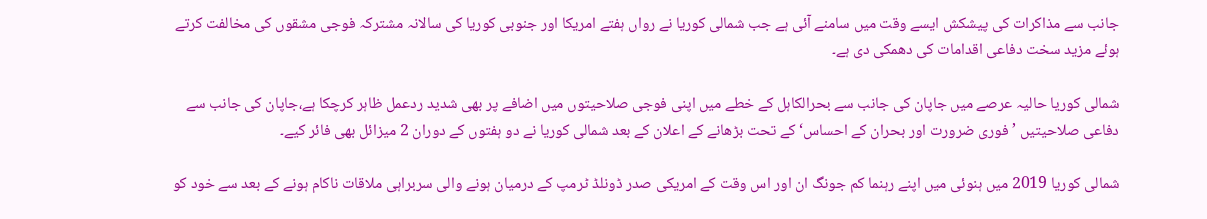جانب سے مذاکرات کی پیشکش ایسے وقت میں سامنے آئی ہے جب شمالی کوریا نے رواں ہفتے امریکا اور جنوبی کوریا کی سالانہ مشترکہ فوجی مشقوں کی مخالفت کرتے ہوئے مزید سخت دفاعی اقدامات کی دھمکی دی ہے۔

شمالی کوریا حالیہ عرصے میں جاپان کی جانب سے بحرالکاہل کے خطے میں اپنی فوجی صلاحیتوں میں اضافے پر بھی شدید ردعمل ظاہر کرچکا ہے،جاپان کی جانب سے دفاعی صلاحیتیں ’فوری ضرورت اور بحران کے احساس‘ کے تحت بڑھانے کے اعلان کے بعد شمالی کوریا نے دو ہفتوں کے دوران 2 میزائل بھی فائر کیے۔

شمالی کوریا 2019 میں ہنوئی میں اپنے رہنما کم جونگ ان اور اس وقت کے امریکی صدر ڈونلڈ ٹرمپ کے درمیان ہونے والی سربراہی ملاقات ناکام ہونے کے بعد سے خود کو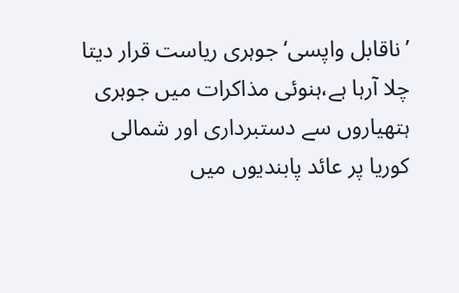’ناقابل واپسی‘ جوہری ریاست قرار دیتا چلا آرہا ہے،ہنوئی مذاکرات میں جوہری ہتھیاروں سے دستبرداری اور شمالی کوریا پر عائد پابندیوں میں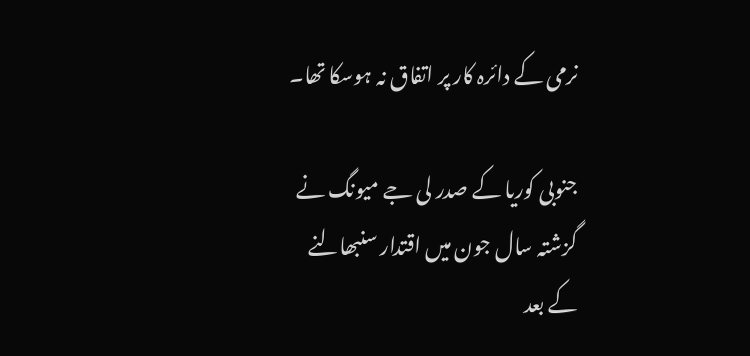نرمی کے دائرہ کار پر اتفاق نہ ہوسکا تھا۔

جنوبی کوریا کے صدر لی جے میونگ نے گزشتہ سال جون میں اقتدار سنبھالنے کے بعد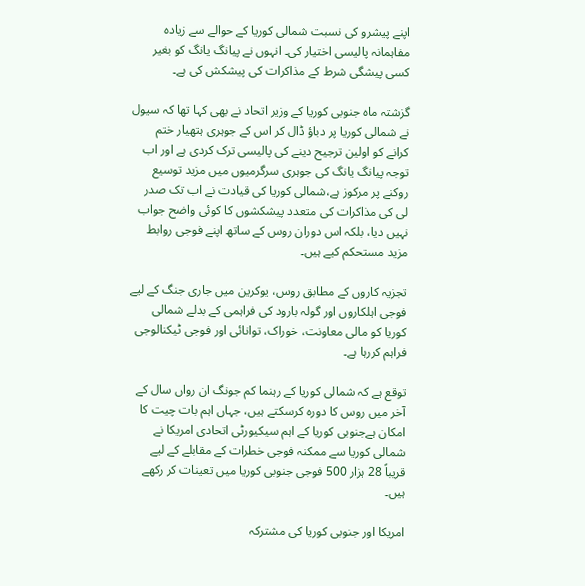اپنے پیشرو کی نسبت شمالی کوریا کے حوالے سے زیادہ مفاہمانہ پالیسی اختیار کی۔ انہوں نے پیانگ یانگ کو بغیر کسی پیشگی شرط کے مذاکرات کی پیشکش کی ہے۔

گزشتہ ماہ جنوبی کوریا کے وزیر اتحاد نے بھی کہا تھا کہ سیول نے شمالی کوریا پر دباؤ ڈال کر اس کے جوہری ہتھیار ختم کرانے کو اولین ترجیح دینے کی پالیسی ترک کردی ہے اور اب توجہ پیانگ یانگ کی جوہری سرگرمیوں میں مزید توسیع روکنے پر مرکوز ہے،شمالی کوریا کی قیادت نے اب تک صدر لی کی مذاکرات کی متعدد پیشکشوں کا کوئی واضح جواب نہیں دیا، بلکہ اس دوران روس کے ساتھ اپنے فوجی روابط مزید مستحکم کیے ہیں۔

تجزیہ کاروں کے مطابق روس، یوکرین میں جاری جنگ کے لیے فوجی اہلکاروں اور گولہ بارود کی فراہمی کے بدلے شمالی کوریا کو مالی معاونت، خوراک، توانائی اور فوجی ٹیکنالوجی فراہم کررہا ہے۔

توقع ہے کہ شمالی کوریا کے رہنما کم جونگ ان رواں سال کے آخر میں روس کا دورہ کرسکتے ہیں، جہاں اہم بات چیت کا امکان ہےجنوبی کوریا کے اہم سیکیورٹی اتحادی امریکا نے شمالی کوریا سے ممکنہ فوجی خطرات کے مقابلے کے لیے قریباً 28 ہزار 500 فوجی جنوبی کوریا میں تعینات کر رکھے ہیں۔

امریکا اور جنوبی کوریا کی مشترکہ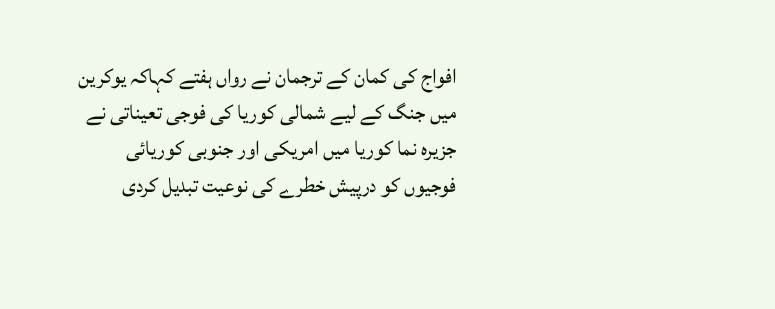افواج کی کمان کے ترجمان نے رواں ہفتے کہاکہ یوکرین میں جنگ کے لیے شمالی کوریا کی فوجی تعیناتی نے جزیرہ نما کوریا میں امریکی اور جنوبی کوریائی فوجیوں کو درپیش خطرے کی نوعیت تبدیل کردی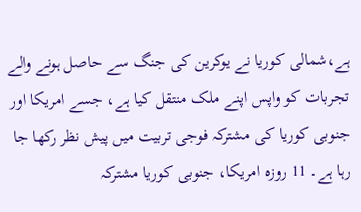ہے،شمالی کوریا نے یوکرین کی جنگ سے حاصل ہونے والے تجربات کو واپس اپنے ملک منتقل کیا ہے، جسے امریکا اور جنوبی کوریا کی مشترکہ فوجی تربیت میں پیش نظر رکھا جا رہا ہے۔ 11 روزہ امریکا، جنوبی کوریا مشترکہ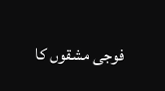فوجی مشقوں کا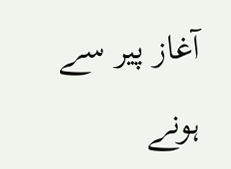آغاز پیر سے ہونے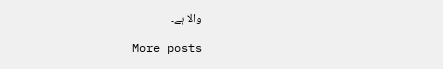والا ہے۔

More posts